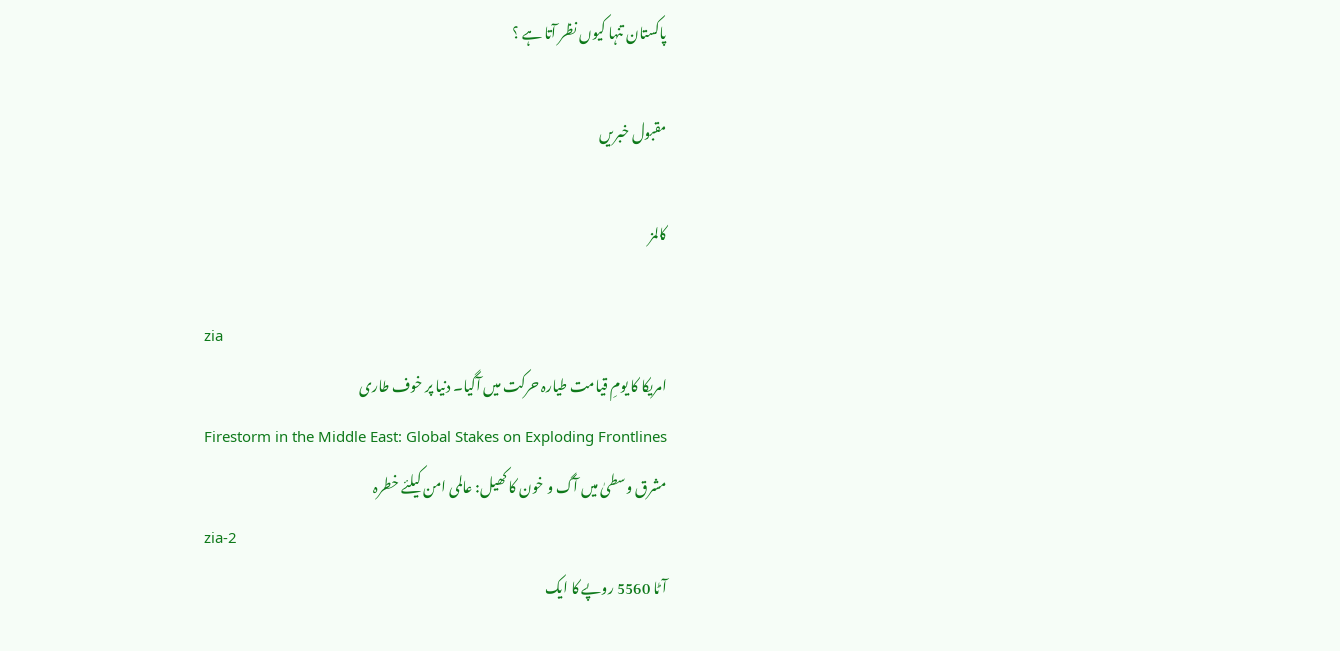پاکستان تنہا کیوں نظر آتا ہے ؟

مقبول خبریں

کالمز

zia
امریکا کا یومِ قیامت طیارہ حرکت میں آگیا۔ دنیا پر خوف طاری
Firestorm in the Middle East: Global Stakes on Exploding Frontlines
مشرق وسطیٰ میں آگ و خون کا کھیل: عالمی امن کیلئے خطرہ
zia-2
آٹا 5560 روپے کا ایک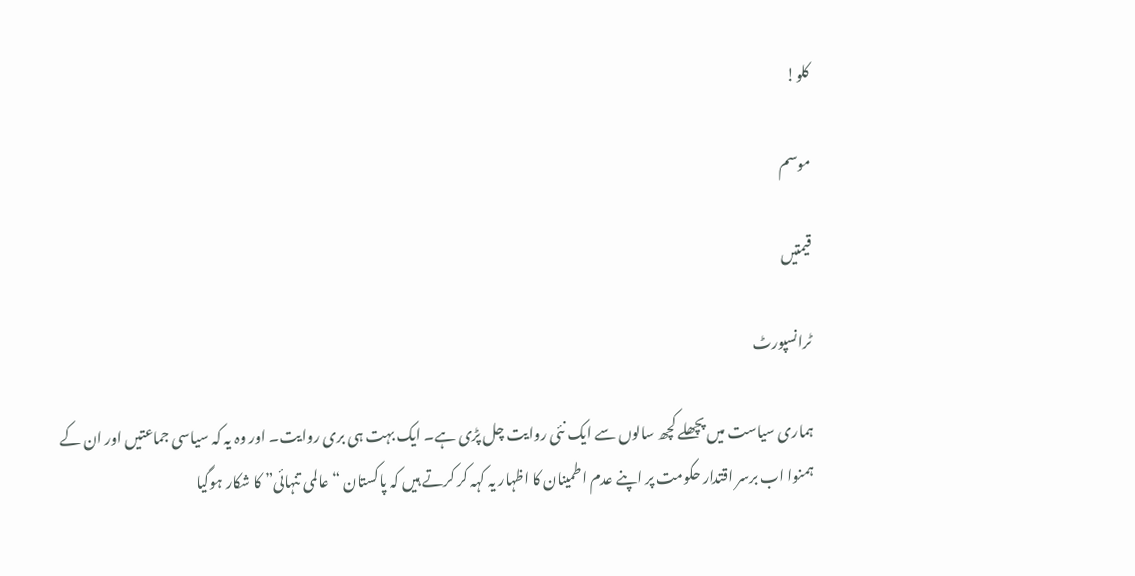کلو!

موسم

قیمتیں

ٹرانسپورٹ

ہماری سیاست میں پچھلے کچھ سالوں سے ایک نئی روایت چل پڑی ہے۔ ایک بہت ہی بری روایت۔ اور وہ یہ کہ سیاسی جماعتیں اور ان کے ہمنوا اب برسر اقتدار حکومت پر اپنے عدم اطمینان کا اظہار یہ کہہ کر کرتے ہیں کہ پاکستان “عالمی تنہائی” کا شکار ہوگیا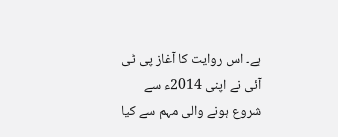ہے۔ اس روایت کا آغاز پی ٹی آئی نے اپنی 2014ء سے شروع ہونے والی مہم سے کیا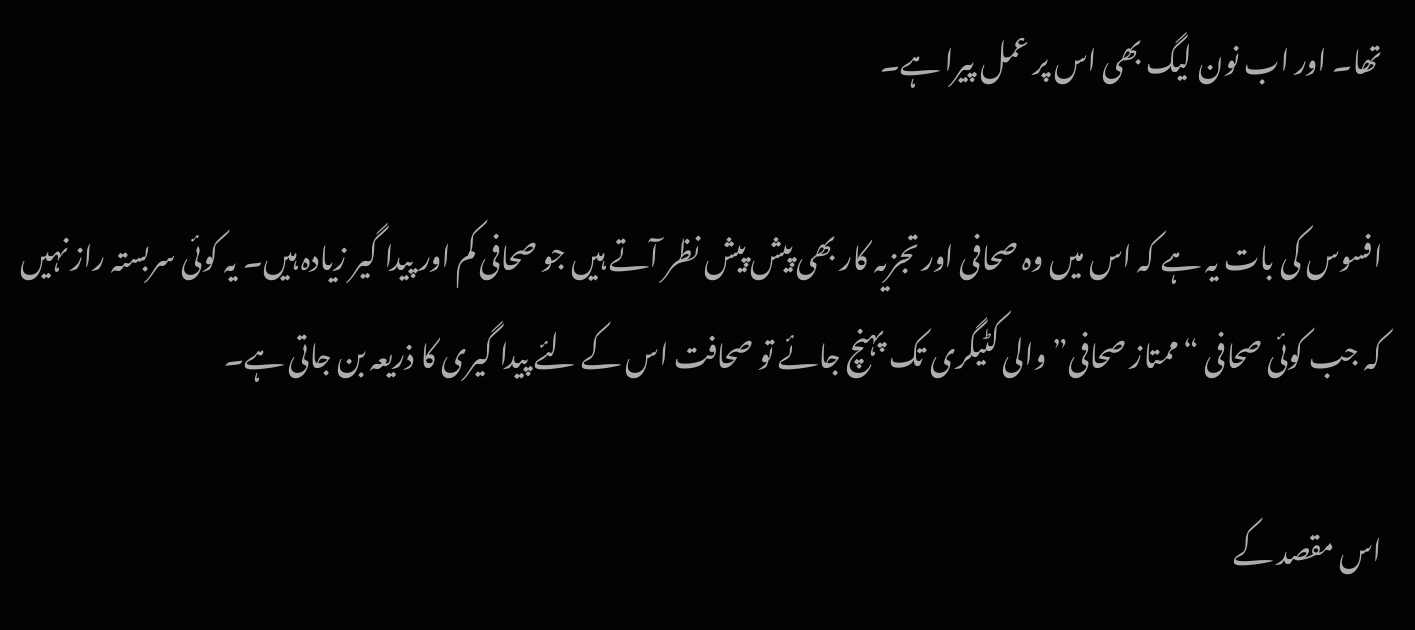تھا۔ اور اب نون لیگ بھی اس پر عمل پیرا ہے۔

افسوس کی بات یہ ہے کہ اس میں وہ صحافی اور تجزیہ کار بھی پیش پیش نظر آتے ہیں جو صحافی کم اور پیدا گیر زیادہ ہیں۔ یہ کوئی سربستہ راز نہیں کہ جب کوئی صحافی “ممتاز صحافی” والی کٹیگری تک پہنچ جائے تو صحافت اس کے لئے پیدا گیری کا ذریعہ بن جاتی ہے۔

اس مقصد کے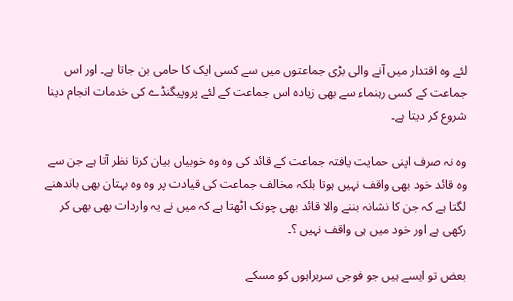لئے وہ اقتدار میں آنے والی بڑی جماعتوں میں سے کسی ایک کا حامی بن جاتا ہے۔ اور اس جماعت کے کسی رہنماء سے بھی زیادہ اس جماعت کے لئے پروپیگنڈے کی خدمات انجام دینا شروع کر دیتا ہے۔

وہ نہ صرف اپنی حمایت یافتہ جماعت کے قائد کی وہ وہ خوبیاں بیان کرتا نظر آتا ہے جن سے وہ قائد خود بھی واقف نہیں ہوتا بلکہ مخالف جماعت کی قیادت پر وہ وہ بہتان بھی باندھنے لگتا ہے کہ جن کا نشانہ بننے والا قائد بھی چونک اٹھتا ہے کہ میں نے یہ واردات بھی بھی کر رکھی ہے اور خود میں ہی واقف نہیں ؟۔

بعض تو ایسے ہیں جو فوجی سربراہوں کو مسکے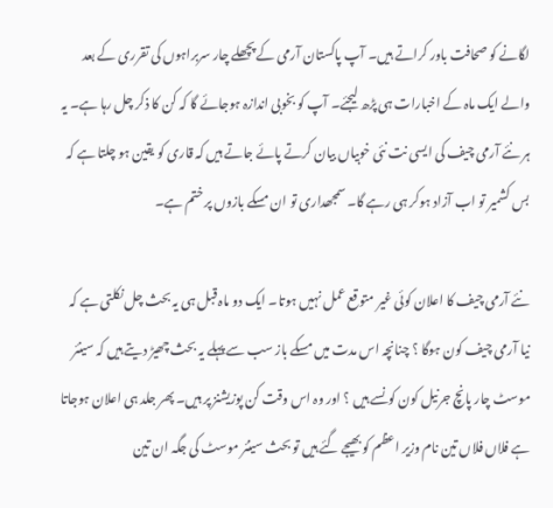لگانے کو صحافت باور کراتے ہیں۔ آپ پاکستان آرمی کے پچھلے چار سربراہوں کی تقرری کے بعد والے ایک ماہ کے اخبارات ہی پڑھ لیجئے۔ آپ کو بخوبی اندازہ ہوجائے گا کہ کن کا ذکر چل رہا ہے۔ یہ ہر نئے آرمی چیف کی ایسی نت نئی خوبیاں بیان کرتے پائے جاتے ہیں کہ قاری کو یقین ہو چلتا ہے کہ بس کشمیر تو اب آزاد ہوکر ہی رہے گا۔ سمجھداری تو ان مسکے بازوں پر ختم ہے۔

نئے آرمی چیف کا اعلان کوئی غیر متوقع عمل نہیں ہوتا۔ ایک دو ماہ قبل ہی یہ بحث چل نکلتی ہے کہ نیا آرمی چیف کون ہوگا ؟ چنانچہ اس مدت میں مسکے باز سب سے پہلے یہ بحث چھیڑ دیتے ہیں کہ سینئر موسٹ چار پانچ جرنیل کون کونسے ہیں ؟ اور وہ اس وقت کن پوزیشنز پر ہیں۔ پھر جلد ہی اعلان ہوجاتا ہے فلاں فلاں تین نام وزیر اعظم کو بھیجے گئے ہیں تو بحث سینئر موسٹ کی جگہ ان تین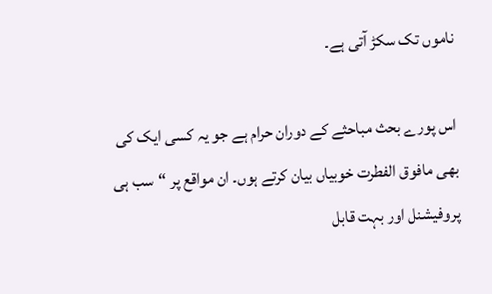ناموں تک سکڑ آتی ہے۔

اس پورے بحث مباحثے کے دوران حرام ہے جو یہ کسی ایک کی بھی مافوق الفطرت خوبیاں بیان کرتے ہوں۔ ان مواقع پر “سب ہی پروفیشنل اور بہت قابل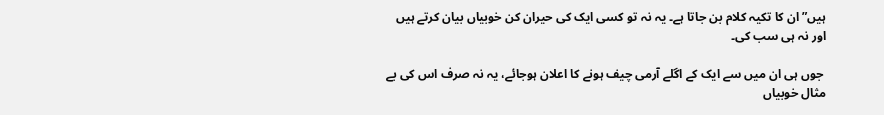ہیں” ان کا تکیہ کلام بن جاتا ہے۔ یہ نہ تو کسی ایک کی حیران کن خوبیاں بیان کرتے ہیں اور نہ ہی سب کی۔

 جوں ہی ان میں سے ایک کے اگلے آرمی چیف ہونے کا اعلان ہوجائے، یہ نہ صرف اس کی بے مثال خوبیاں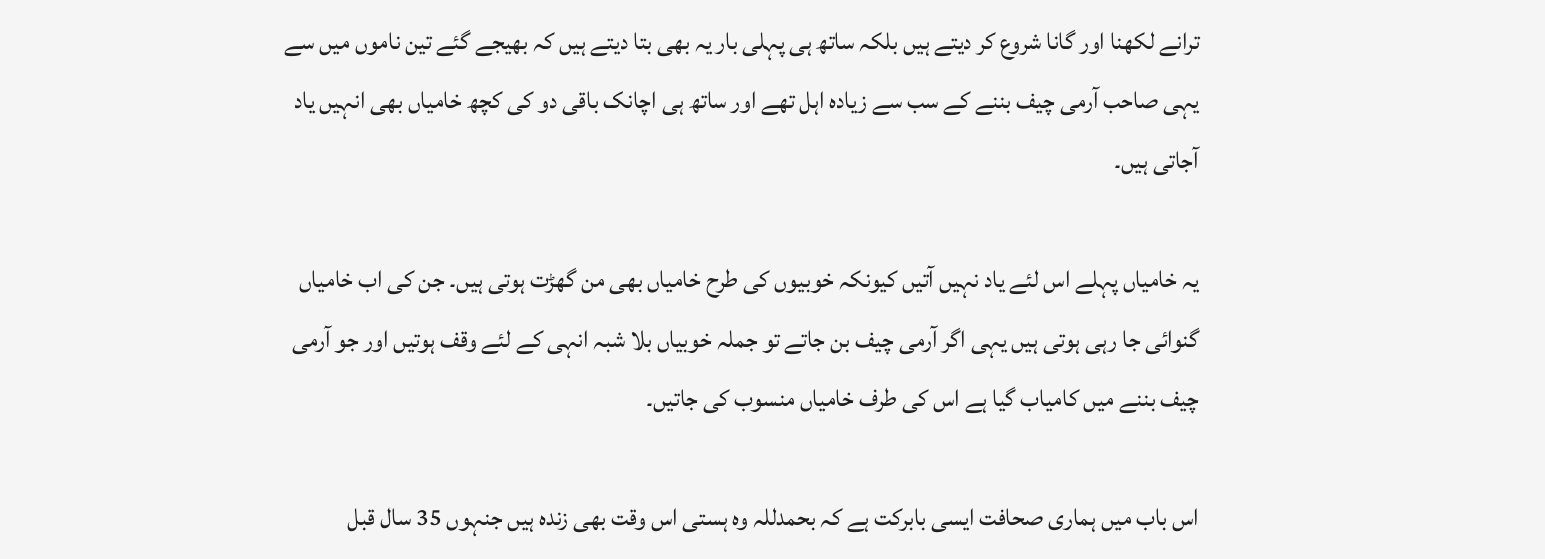ترانے لکھنا اور گانا شروع کر دیتے ہیں بلکہ ساتھ ہی پہلی بار یہ بھی بتا دیتے ہیں کہ بھیجے گئے تین ناموں میں سے یہی صاحب آرمی چیف بننے کے سب سے زیادہ اہل تھے اور ساتھ ہی اچانک باقی دو کی کچھ خامیاں بھی انہیں یاد آجاتی ہیں۔

یہ خامیاں پہلے اس لئے یاد نہیں آتیں کیونکہ خوبیوں کی طرح خامیاں بھی من گھڑت ہوتی ہیں۔ جن کی اب خامیاں گنوائی جا رہی ہوتی ہیں یہی اگر آرمی چیف بن جاتے تو جملہ خوبیاں بلا شبہ انہی کے لئے وقف ہوتیں اور جو آرمی چیف بننے میں کامیاب گیا ہے اس کی طرف خامیاں منسوب کی جاتیں۔

اس باب میں ہماری صحافت ایسی بابرکت ہے کہ بحمدللہ وہ ہستی اس وقت بھی زندہ ہیں جنہوں 35 سال قبل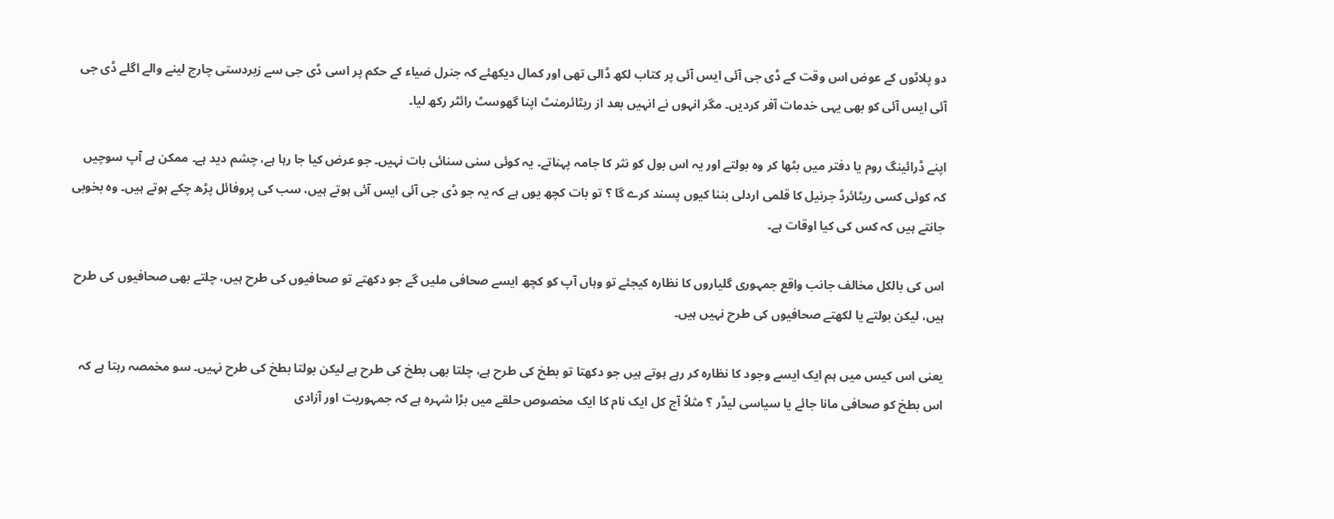دو پلاٹوں کے عوض اس وقت کے ڈی جی آئی ایس آئی پر کتاب لکھ ڈالی تھی اور کمال دیکھئے کہ جنرل ضیاء کے حکم پر اسی ڈی جی سے زبردستی چارج لینے والے اگلے ڈی جی آئی ایس آئی کو بھی یہی خدمات آفر کردیں۔ مگر انہوں نے انہیں بعد از ریٹائرمنٹ اپنا گھوسٹ رائٹر رکھ لیا۔

اپنے ڈرائینگ روم یا دفتر میں بٹھا کر وہ بولتے اور یہ اس بول کو نثر کا جامہ پہناتے۔ یہ کوئی سنی سنائی بات نہیں۔ جو عرض کیا جا رہا ہے، چشم دید ہے۔ ممکن ہے آپ سوچیں کہ کوئی کسی ریٹائرڈ جرنیل کا قلمی اردلی بننا کیوں پسند کرے گا ؟ تو بات کچھ یوں ہے کہ یہ جو ڈی جی آئی ایس آئی ہوتے ہیں، سب کی پروفائل پڑھ چکے ہوتے ہیں۔ وہ بخوبی جانتے ہیں کہ کس کی کیا اوقات ہے۔

اس کی بالکل مخالف جانب واقع جمہوری گلیاروں کا نظارہ کیجئے تو وہاں آپ کو کچھ ایسے صحافی ملیں گے جو دکھتے تو صحافیوں کی طرح ہیں، چلتے بھی صحافیوں کی طرح ہیں، لیکن بولتے یا لکھتے صحافیوں کی طرح نہیں ہیں۔

یعنی اس کیس میں ہم ایک ایسے وجود کا نظارہ کر رہے ہوتے ہیں جو دکھتا تو بطخ کی طرح ہے، چلتا بھی بطخ کی طرح ہے لیکن بولتا بطخ کی طرح نہیں۔ سو مخمصہ رہتا ہے کہ اس بطخ کو صحافی مانا جائے یا سیاسی لیڈر ؟ مثلاً آج کل ایک نام کا ایک مخصوص حلقے میں بڑا شہرہ ہے کہ جمہوریت اور آزادی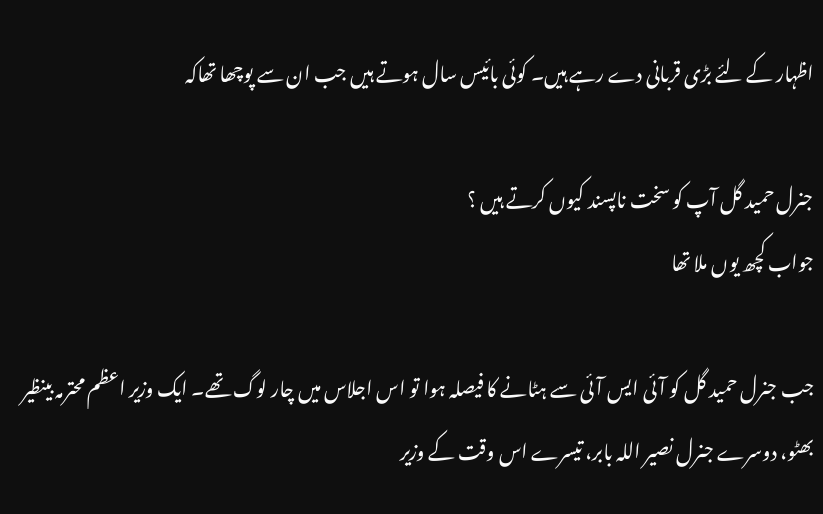اظہار کے لئے بڑی قربانی دے رہے ہیں۔ کوئی بائیس سال ہوتے ہیں جب ان سے پوچھا تھاکہ

جنرل حمید گل آپ کو سخت ناپسند کیوں کرتے ہیں ؟
جواب کچھ یوں ملا تھا

جب جنرل حمید گل کو آئی ایس آئی سے ہٹانے کا فیصلہ ہوا تو اس اجلاس میں چار لوگ تھے۔ ایک وزیر اعظم محترمہ بینظیر بھٹو، دوسرے جنرل نصیر اللہ بابر، تیسرے اس وقت کے وزیر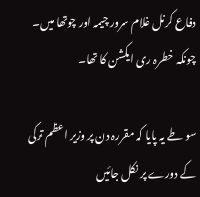دفاع کرنل غلام سرور چیمہ اور چوتھا میں۔ چونکہ خطرہ ری ایکشن کا تھا۔

سو طے یہ پایا کہ مقررہ دن پر وزیر اعظم ترکی کے دورے پر نکل جائیں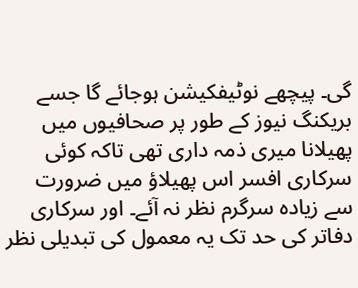گی۔ پیچھے نوٹیفکیشن ہوجائے گا جسے بریکنگ نیوز کے طور پر صحافیوں میں پھیلانا میری ذمہ داری تھی تاکہ کوئی سرکاری افسر اس پھیلاؤ میں ضرورت سے زیادہ سرگرم نظر نہ آئے۔ اور سرکاری دفاتر کی حد تک یہ معمول کی تبدیلی نظر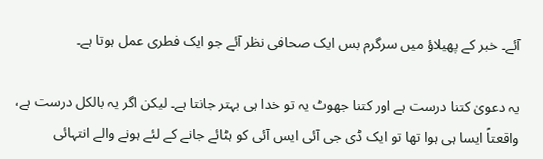آئے۔ خبر کے پھیلاؤ میں سرگرم بس ایک صحافی نظر آئے جو ایک فطری عمل ہوتا ہے۔

یہ دعویٰ کتنا درست ہے اور کتنا جھوٹ یہ تو خدا ہی بہتر جانتا ہے۔ لیکن اگر یہ بالکل درست ہے، واقعتاً ایسا ہی ہوا تھا تو ایک ڈی جی آئی ایس آئی کو ہٹائے جانے کے لئے ہونے والے انتہائی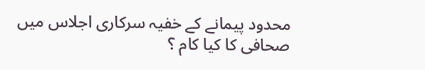محدود پیمانے کے خفیہ سرکاری اجلاس میں صحافی کا کیا کام ؟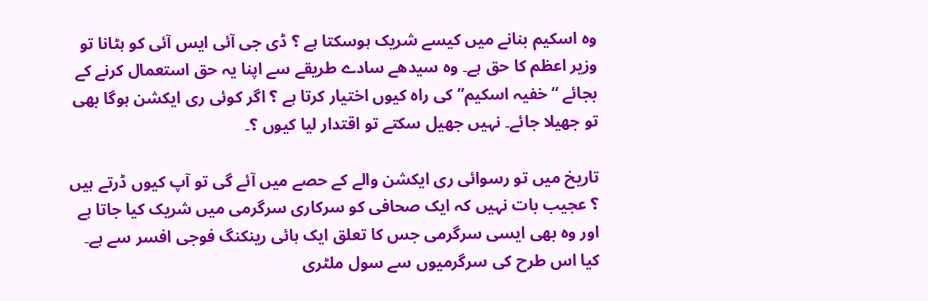وہ اسکیم بنانے میں کیسے شریک ہوسکتا ہے ؟ ڈی جی آئی ایس آئی کو ہٹانا تو وزیر اعظم کا حق ہے۔ وہ سیدھے سادے طریقے سے اپنا یہ حق استعمال کرنے کے بجائے “خفیہ اسکیم” کی راہ کیوں اختیار کرتا ہے ؟ اگر کوئی ری ایکشن ہوگا بھی تو جھیلا جائے۔ نہیں جھیل سکتے تو اقتدار لیا کیوں ؟۔

تاریخ میں تو رسوائی ری ایکشن والے کے حصے میں آئے گی تو آپ کیوں ڈرتے ہیں ؟ عجیب بات نہیں کہ ایک صحافی کو سرکاری سرگرمی میں شریک کیا جاتا ہے اور وہ بھی ایسی سرگرمی جس کا تعلق ایک ہائی رینکنگ فوجی افسر سے ہے۔ کیا اس طرح کی سرگرمیوں سے سول ملٹری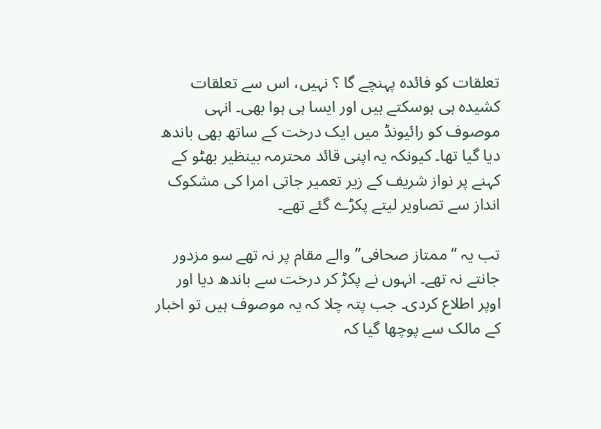تعلقات کو فائدہ پہنچے گا ؟ نہیں، اس سے تعلقات کشیدہ ہی ہوسکتے ہیں اور ایسا ہی ہوا بھی۔ انہی موصوف کو رائیونڈ میں ایک درخت کے ساتھ بھی باندھ دیا گیا تھا۔ کیونکہ یہ اپنی قائد محترمہ بینظیر بھٹو کے کہنے پر نواز شریف کے زیر تعمیر جاتی امرا کی مشکوک انداز سے تصاویر لیتے پکڑے گئے تھے۔

تب یہ “ممتاز صحافی” والے مقام پر نہ تھے سو مزدور جانتے نہ تھے۔ انہوں نے پکڑ کر درخت سے باندھ دیا اور اوپر اطلاع کردی۔ جب پتہ چلا کہ یہ موصوف ہیں تو اخبار کے مالک سے پوچھا گیا کہ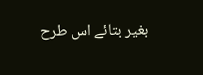بغیر بتائے اس طرح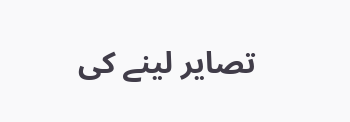تصایر لینے کی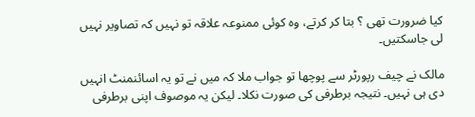کیا ضرورت تھی ؟ بتا کر کرتے، وہ کوئی ممنوعہ علاقہ تو نہیں کہ تصاویر نہیں لی جاسکتیں۔

مالک نے چیف رپورٹر سے پوچھا تو جواب ملا کہ میں نے تو یہ اسائنمنٹ انہیں دی ہی نہیں۔ نتیجہ برطرفی کی صورت نکلا۔ لیکن یہ موصوف اپنی برطرفی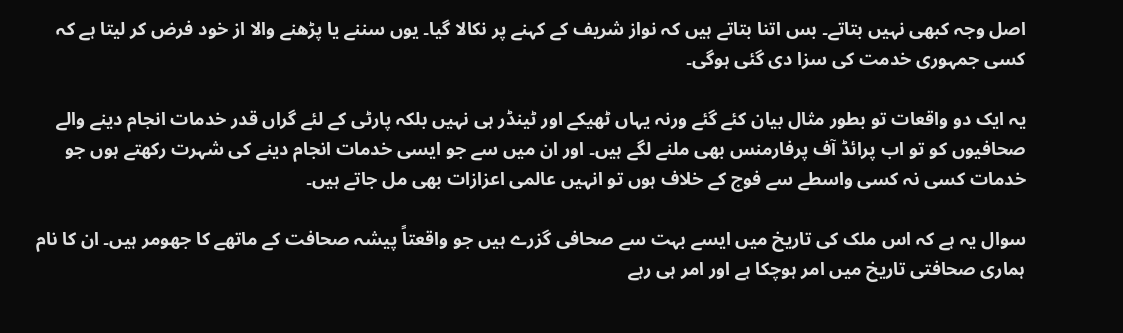اصل وجہ کبھی نہیں بتاتے۔ بس اتنا بتاتے ہیں کہ نواز شریف کے کہنے پر نکالا گیا۔ یوں سننے یا پڑھنے والا از خود فرض کر لیتا ہے کہ کسی جمہوری خدمت کی سزا دی گئی ہوگی۔

یہ ایک دو واقعات تو بطور مثال بیان کئے گئے ورنہ یہاں ٹھیکے اور ٹینڈر ہی نہیں بلکہ پارٹی کے لئے گراں قدر خدمات انجام دینے والے صحافیوں کو تو اب پرائڈ آف پرفارمنس بھی ملنے لگے ہیں۔ اور ان میں سے جو ایسی خدمات انجام دینے کی شہرت رکھتے ہوں جو خدمات کسی نہ کسی واسطے سے فوج کے خلاف ہوں تو انہیں عالمی اعزازات بھی مل جاتے ہیں۔

سوال یہ ہے کہ اس ملک کی تاریخ میں ایسے بہت سے صحافی گزرے ہیں جو واقعتاً پیشہ صحافت کے ماتھے کا جھومر ہیں۔ ان کا نام ہماری صحافتی تاریخ میں امر ہوچکا ہے اور امر ہی رہے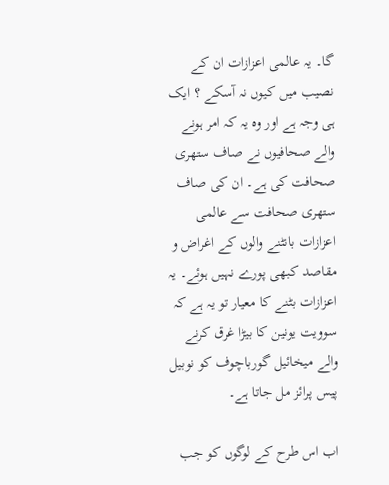گا۔ یہ عالمی اعزازات ان کے نصیب میں کیوں نہ آسکے ؟ ایک ہی وجہ ہے اور وہ یہ کہ امر ہونے والے صحافیوں نے صاف ستھری صحافت کی ہے۔ ان کی صاف ستھری صحافت سے عالمی اعزازات بانٹنے والوں کے اغراض و مقاصد کبھی پورے نہیں ہوئے۔ یہ اعزازات بٹنے کا معیار تو یہ ہے کہ سوویت یونین کا بیڑا غرق کرنے والے میخائیل گورباچوف کو نوبیل پیس پرائز مل جاتا ہے۔

اب اس طرح کے لوگوں کو جب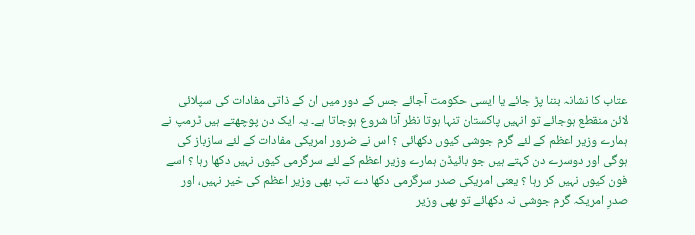عتاب کا نشانہ بننا پڑ جائے یا ایسی حکومت آجائے جس کے دور میں ان کے ذاتی مفادات کی سپلائی لائن منقطع ہوجائے تو انہیں پاکستان تنہا ہوتا نظر آنا شروع ہوجاتا ہے۔ یہ ایک دن پوچھتے ہیں ٹرمپ نے ہمارے وزیر اعظم کے لئے گرم جوشی کیوں دکھائی ؟ اس نے ضرور امریکی مفادات کے لئے سازباز کی ہوگی اور دوسرے دن کہتے ہیں جو بائیڈن ہمارے وزیر اعظم کے لئے سرگرمی کیوں نہیں دکھا رہا ؟ اسے فون کیوں نہیں کر رہا ؟ یعنی امریکی صدر سرگرمی دکھا دے تب بھی وزیر اعظم کی خیر نہیں، اور صدرِ امریکہ گرم جوشی نہ دکھائے تو بھی وزیر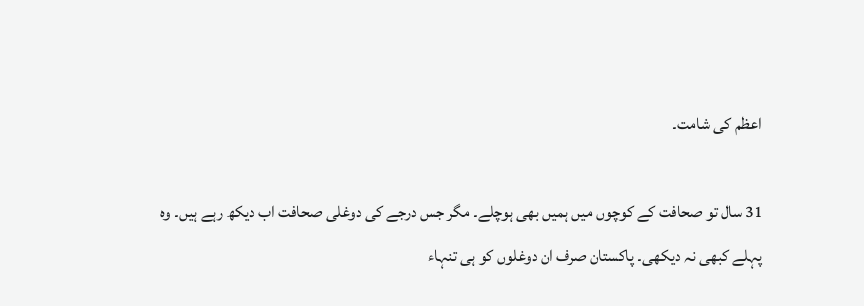اعظم کی شامت۔

31 سال تو صحافت کے کوچوں میں ہمیں بھی ہوچلے۔ مگر جس درجے کی دوغلی صحافت اب دیکھ رہے ہیں۔ وہ پہلے کبھی نہ دیکھی۔ پاکستان صرف ان دوغلوں کو ہی تنہاء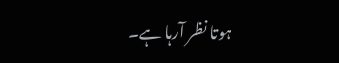ہوتا نظر آرہا ہے۔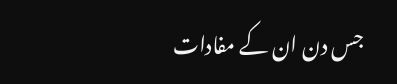جس دن ان کے مفادات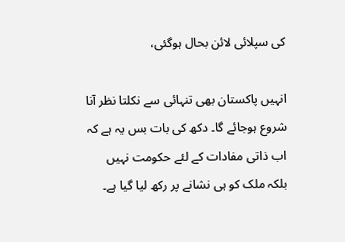کی سپلائی لائن بحال ہوگئی،

انہیں پاکستان بھی تنہائی سے نکلتا نظر آنا شروع ہوجائے گا۔ دکھ کی بات بس یہ ہے کہ اب ذاتی مفادات کے لئے حکومت نہیں بلکہ ملک کو ہی نشانے پر رکھ لیا گیا ہے۔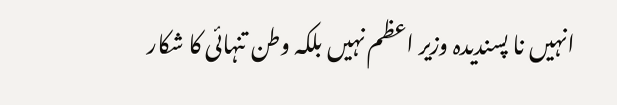انہیں نا پسندیدہ وزیر اعظم نہیں بلکہ وطن تنہائی کا شکار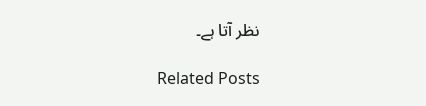نظر آتا ہے۔

Related Posts